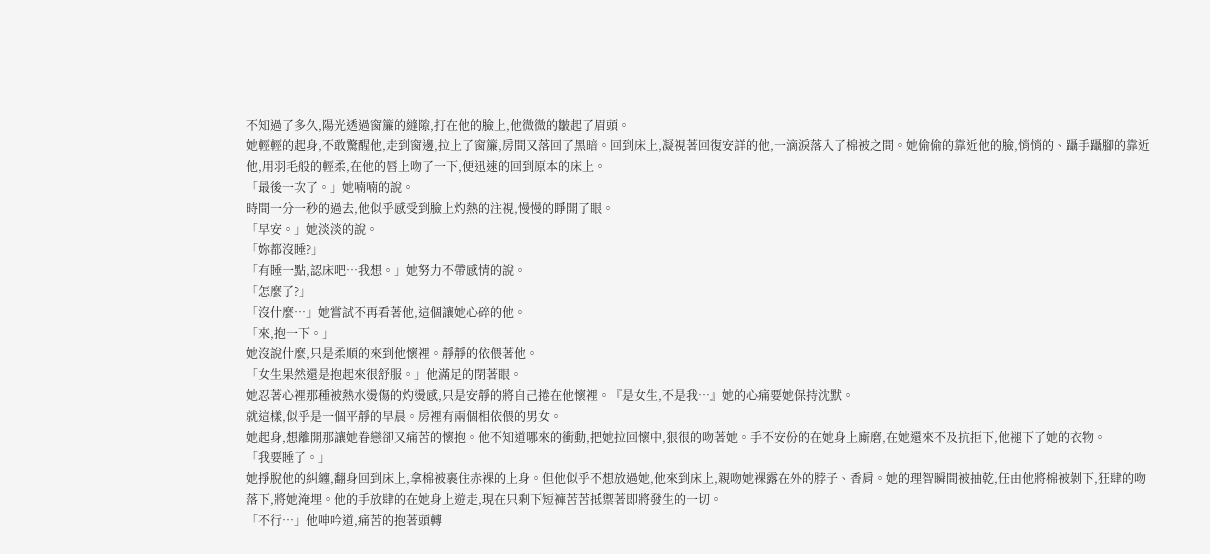不知過了多久,陽光透過窗簾的縫隙,打在他的臉上,他微微的皺起了眉頭。
她輕輕的起身,不敢驚醒他,走到窗邊,拉上了窗簾,房間又落回了黑暗。回到床上,凝視著回復安詳的他,一滴淚落入了棉被之間。她偷偷的靠近他的臉,悄悄的、躡手躡腳的靠近他,用羽毛般的輕柔,在他的唇上吻了一下,便迅速的回到原本的床上。
「最後一次了。」她喃喃的說。
時間一分一秒的過去,他似乎感受到臉上灼熱的注視,慢慢的睜開了眼。
「早安。」她淡淡的說。
「妳都沒睡?」
「有睡一點,認床吧…我想。」她努力不帶感情的說。
「怎麼了?」
「沒什麼…」她嘗試不再看著他,這個讓她心碎的他。
「來,抱一下。」
她沒說什麼,只是柔順的來到他懷裡。靜靜的依偎著他。
「女生果然還是抱起來很舒服。」他滿足的閉著眼。
她忍著心裡那種被熱水燙傷的灼燙感,只是安靜的將自己捲在他懷裡。『是女生,不是我…』她的心痛要她保持沈默。
就這樣,似乎是一個平靜的早晨。房裡有兩個相依偎的男女。
她起身,想離開那讓她眷戀卻又痛苦的懷抱。他不知道哪來的衝動,把她拉回懷中,狠很的吻著她。手不安份的在她身上廝磨,在她還來不及抗拒下,他褪下了她的衣物。
「我要睡了。」
她掙脫他的糾纏,翻身回到床上,拿棉被裹住赤裸的上身。但他似乎不想放過她,他來到床上,親吻她裸露在外的脖子、香肩。她的理智瞬間被抽乾,任由他將棉被剝下,狂肆的吻落下,將她淹埋。他的手放肆的在她身上遊走,現在只剩下短褲苦苦抵禦著即將發生的一切。
「不行…」他呻吟道,痛苦的抱著頭轉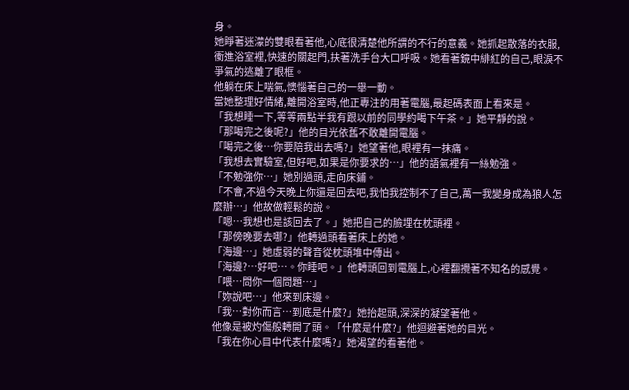身。
她睜著迷濛的雙眼看著他,心底很清楚他所謂的不行的意義。她抓起散落的衣服,衝進浴室裡,快速的關起門,扶著洗手台大口呼吸。她看著鏡中緋紅的自己,眼淚不爭氣的逃離了眼框。
他躺在床上喘氣,懊惱著自己的一舉一動。
當她整理好情緒,離開浴室時,他正專注的用著電腦,最起碼表面上看來是。
「我想睡一下,等等兩點半我有跟以前的同學約喝下午茶。」她平靜的說。
「那喝完之後呢?」他的目光依舊不敢離開電腦。
「喝完之後…你要陪我出去嗎?」她望著他,眼裡有一抹痛。
「我想去實驗室,但好吧,如果是你要求的…」他的語氣裡有一絲勉強。
「不勉強你…」她別過頭,走向床鋪。
「不會,不過今天晚上你還是回去吧,我怕我控制不了自己,萬一我變身成為狼人怎麼辦…」他故做輕鬆的說。
「嗯…我想也是該回去了。」她把自己的臉埋在枕頭裡。
「那傍晚要去哪?」他轉過頭看著床上的她。
「海邊…」她虛弱的聲音從枕頭堆中傳出。
「海邊?…好吧…。你睡吧。」他轉頭回到電腦上,心裡翻攪著不知名的感覺。
「喂…問你一個問題…」
「妳說吧…」他來到床邊。
「我…對你而言…到底是什麼?」她抬起頭,深深的凝望著他。
他像是被灼傷般轉開了頭。「什麼是什麼?」他迴避著她的目光。
「我在你心目中代表什麼嗎?」她渴望的看著他。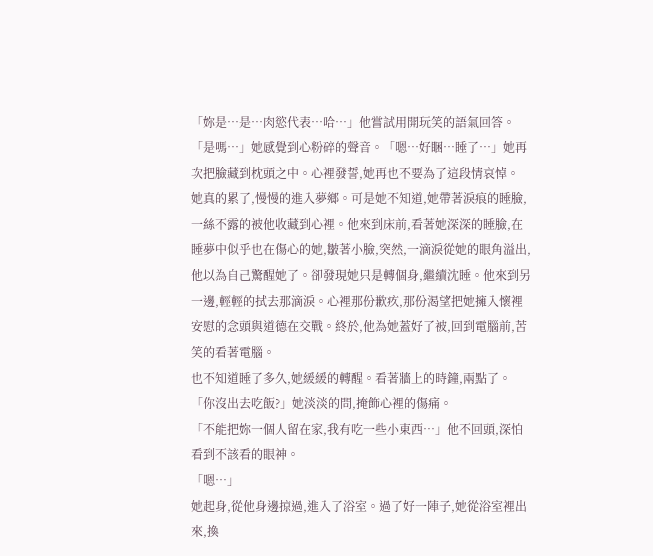「妳是…是…肉慾代表…哈…」他嘗試用開玩笑的語氣回答。
「是嗎…」她感覺到心粉碎的聲音。「嗯…好睏…睡了…」她再次把臉藏到枕頭之中。心裡發誓,她再也不要為了這段情哀悼。
她真的累了,慢慢的進入夢鄉。可是她不知道,她帶著淚痕的睡臉,一絲不露的被他收藏到心裡。他來到床前,看著她深深的睡臉,在睡夢中似乎也在傷心的她,皺著小臉,突然,一滴淚從她的眼角溢出,他以為自己驚醒她了。卻發現她只是轉個身,繼續沈睡。他來到另一邊,輕輕的拭去那滴淚。心裡那份歉疚,那份渴望把她擁入懷裡安慰的念頭與道德在交戰。終於,他為她蓋好了被,回到電腦前,苦笑的看著電腦。
也不知道睡了多久,她緩緩的轉醒。看著牆上的時鐘,兩點了。
「你沒出去吃飯?」她淡淡的問,掩飾心裡的傷痛。
「不能把妳一個人留在家,我有吃一些小東西…」他不回頭,深怕看到不該看的眼神。
「嗯…」
她起身,從他身邊掠過,進入了浴室。過了好一陣子,她從浴室裡出來,換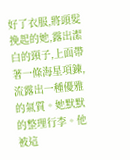好了衣服,將頭髮挽起的她,露出潔白的頸子,上面帶著一條海星項鍊,流露出一種優雅的氣質。她默默的整理行李。他被這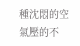種沈悶的空氣壓的不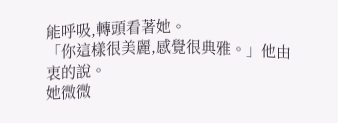能呼吸,轉頭看著她。
「你這樣很美麗,感覺很典雅。」他由衷的說。
她微微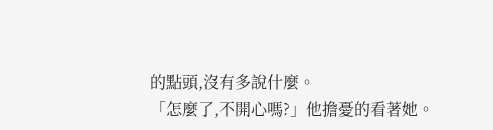的點頭,沒有多說什麼。
「怎麼了,不開心嗎?」他擔憂的看著她。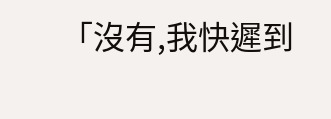「沒有,我快遲到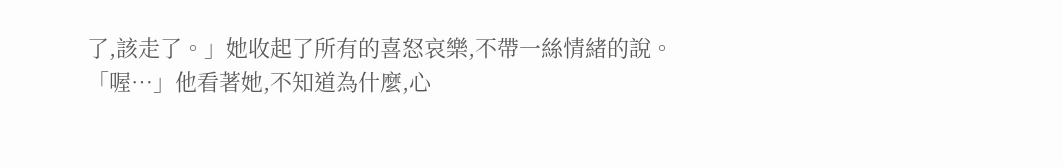了,該走了。」她收起了所有的喜怒哀樂,不帶一絲情緒的說。
「喔…」他看著她,不知道為什麼,心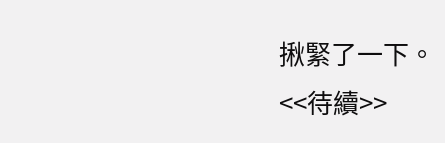揪緊了一下。
<<待續>>